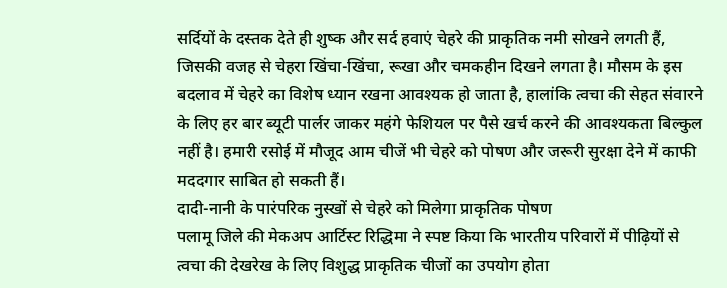सर्दियों के दस्तक देते ही शुष्क और सर्द हवाएं चेहरे की प्राकृतिक नमी सोखने लगती हैं, जिसकी वजह से चेहरा खिंचा-खिंचा, रूखा और चमकहीन दिखने लगता है। मौसम के इस बदलाव में चेहरे का विशेष ध्यान रखना आवश्यक हो जाता है, हालांकि त्वचा की सेहत संवारने के लिए हर बार ब्यूटी पार्लर जाकर महंगे फेशियल पर पैसे खर्च करने की आवश्यकता बिल्कुल नहीं है। हमारी रसोई में मौजूद आम चीजें भी चेहरे को पोषण और जरूरी सुरक्षा देने में काफी मददगार साबित हो सकती हैं।
दादी-नानी के पारंपरिक नुस्खों से चेहरे को मिलेगा प्राकृतिक पोषण
पलामू जिले की मेकअप आर्टिस्ट रिद्धिमा ने स्पष्ट किया कि भारतीय परिवारों में पीढ़ियों से त्वचा की देखरेख के लिए विशुद्ध प्राकृतिक चीजों का उपयोग होता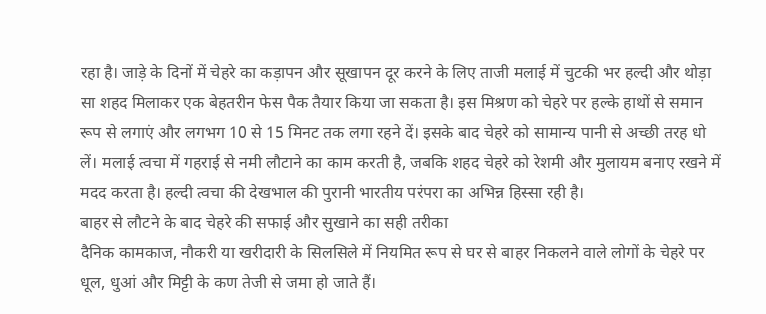रहा है। जाड़े के दिनों में चेहरे का कड़ापन और सूखापन दूर करने के लिए ताजी मलाई में चुटकी भर हल्दी और थोड़ा सा शहद मिलाकर एक बेहतरीन फेस पैक तैयार किया जा सकता है। इस मिश्रण को चेहरे पर हल्के हाथों से समान रूप से लगाएं और लगभग 10 से 15 मिनट तक लगा रहने दें। इसके बाद चेहरे को सामान्य पानी से अच्छी तरह धो लें। मलाई त्वचा में गहराई से नमी लौटाने का काम करती है, जबकि शहद चेहरे को रेशमी और मुलायम बनाए रखने में मदद करता है। हल्दी त्वचा की देखभाल की पुरानी भारतीय परंपरा का अभिन्न हिस्सा रही है।
बाहर से लौटने के बाद चेहरे की सफाई और सुखाने का सही तरीका
दैनिक कामकाज, नौकरी या खरीदारी के सिलसिले में नियमित रूप से घर से बाहर निकलने वाले लोगों के चेहरे पर धूल, धुआं और मिट्टी के कण तेजी से जमा हो जाते हैं।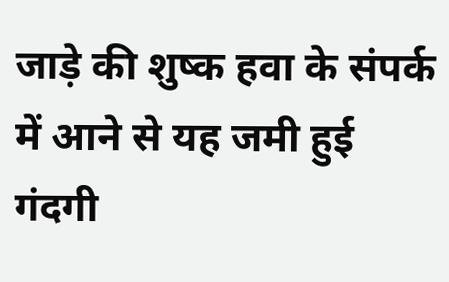जाड़े की शुष्क हवा के संपर्क में आने से यह जमी हुई गंदगी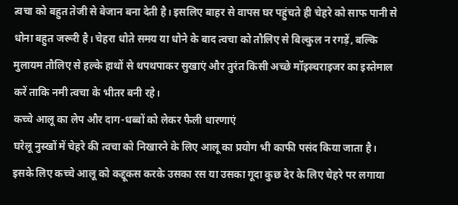त्वचा को बहुत तेजी से बेजान बना देती है। इसलिए बाहर से वापस घर पहुंचते ही चेहरे को साफ पानी से धोना बहुत जरूरी है। चेहरा धोते समय या धोने के बाद त्वचा को तौलिए से बिल्कुल न रगड़ें, बल्कि मुलायम तौलिए से हल्के हाथों से थपथपाकर सुखाएं और तुरंत किसी अच्छे मॉइस्चराइजर का इस्तेमाल करें ताकि नमी त्वचा के भीतर बनी रहे।
कच्चे आलू का लेप और दाग-धब्बों को लेकर फैली धारणाएं
घरेलू नुस्खों में चेहरे की त्वचा को निखारने के लिए आलू का प्रयोग भी काफी पसंद किया जाता है। इसके लिए कच्चे आलू को कद्दूकस करके उसका रस या उसका गूदा कुछ देर के लिए चेहरे पर लगाया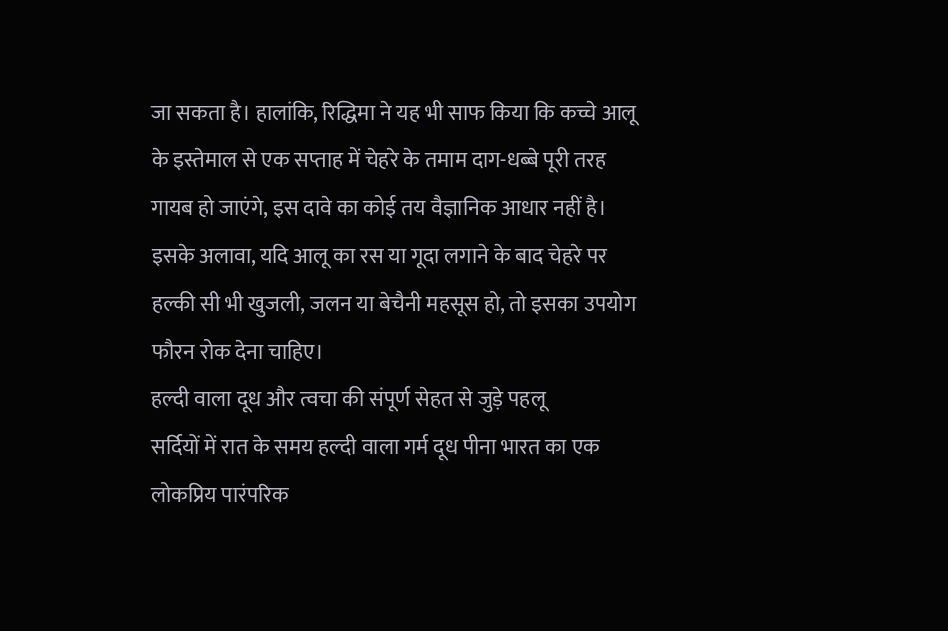जा सकता है। हालांकि, रिद्धिमा ने यह भी साफ किया कि कच्चे आलू के इस्तेमाल से एक सप्ताह में चेहरे के तमाम दाग-धब्बे पूरी तरह गायब हो जाएंगे, इस दावे का कोई तय वैज्ञानिक आधार नहीं है। इसके अलावा, यदि आलू का रस या गूदा लगाने के बाद चेहरे पर हल्की सी भी खुजली, जलन या बेचैनी महसूस हो, तो इसका उपयोग फौरन रोक देना चाहिए।
हल्दी वाला दूध और त्वचा की संपूर्ण सेहत से जुड़े पहलू
सर्दियों में रात के समय हल्दी वाला गर्म दूध पीना भारत का एक लोकप्रिय पारंपरिक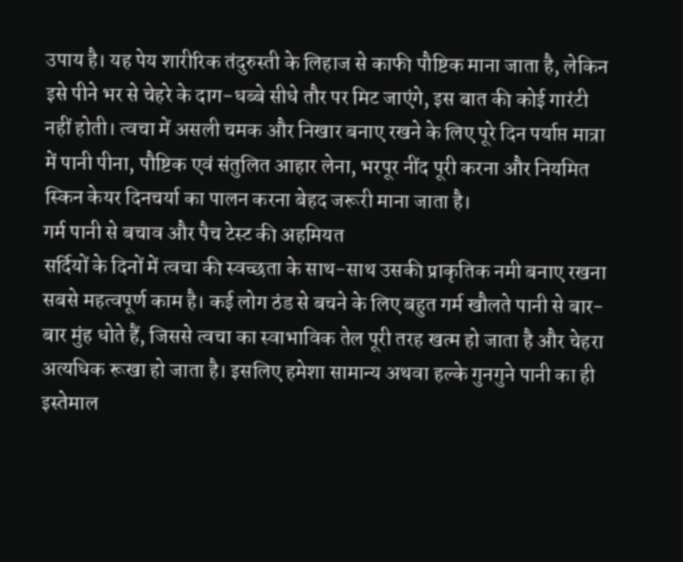उपाय है। यह पेय शारीरिक तंदुरुस्ती के लिहाज से काफी पौष्टिक माना जाता है, लेकिन इसे पीने भर से चेहरे के दाग-धब्बे सीधे तौर पर मिट जाएंगे, इस बात की कोई गारंटी नहीं होती। त्वचा में असली चमक और निखार बनाए रखने के लिए पूरे दिन पर्याप्त मात्रा में पानी पीना, पौष्टिक एवं संतुलित आहार लेना, भरपूर नींद पूरी करना और नियमित स्किन केयर दिनचर्या का पालन करना बेहद जरूरी माना जाता है।
गर्म पानी से बचाव और पैच टेस्ट की अहमियत
सर्दियों के दिनों में त्वचा की स्वच्छता के साथ-साथ उसकी प्राकृतिक नमी बनाए रखना सबसे महत्वपूर्ण काम है। कई लोग ठंड से बचने के लिए बहुत गर्म खौलते पानी से बार-बार मुंह धोते हैं, जिससे त्वचा का स्वाभाविक तेल पूरी तरह खत्म हो जाता है और चेहरा अत्यधिक रूखा हो जाता है। इसलिए हमेशा सामान्य अथवा हल्के गुनगुने पानी का ही इस्तेमाल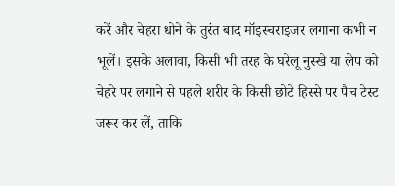करें और चेहरा धोने के तुरंत बाद मॉइस्चराइजर लगाना कभी न भूलें। इसके अलावा, किसी भी तरह के घरेलू नुस्खे या लेप को चेहरे पर लगाने से पहले शरीर के किसी छोटे हिस्से पर पैच टेस्ट जरूर कर लें, ताकि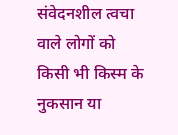संवेदनशील त्वचा वाले लोगों को किसी भी किस्म के नुकसान या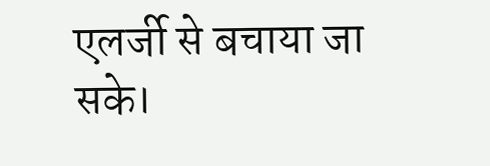एलर्जी से बचाया जा सके।